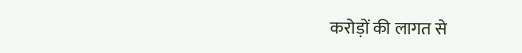करोड़ों की लागत से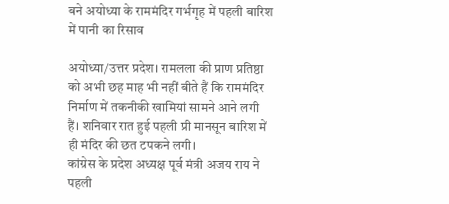बने अयोध्या के राममंदिर गर्भगृह में पहली बारिश में पानी का रिसाव

अयोध्या/उत्तर प्रदेश। रामलला की प्राण प्रतिष्ठा को अभी छह माह भी नहीं बीते हैं कि राममंदिर निर्माण में तकनीकी खामियां सामने आने लगी हैं। शनिवार रात हुई पहली प्री मानसून बारिश में ही मंदिर की छत टपकने लगी।
कांग्रेस के प्रदेश अध्यक्ष पूर्व मंत्री अजय राय ने पहली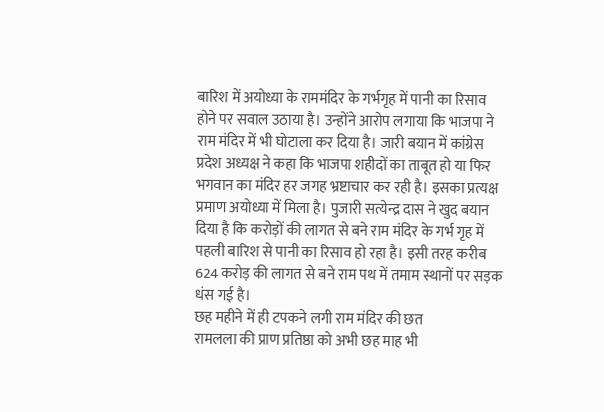बारिश में अयोध्या के राममंदिर के गर्भगृह में पानी का रिसाव होने पर सवाल उठाया है। उन्होंने आरोप लगाया कि भाजपा ने राम मंदिर में भी घोटाला कर दिया है। जारी बयान में कांग्रेस प्रदेश अध्यक्ष ने कहा कि भाजपा शहीदों का ताबूत हो या फिर भगवान का मंदिर हर जगह भ्रष्टाचार कर रही है। इसका प्रत्यक्ष प्रमाण अयोध्या में मिला है। पुजारी सत्येन्द्र दास ने खुद बयान दिया है कि करोड़ों की लागत से बने राम मंदिर के गर्भ गृह में पहली बारिश से पानी का रिसाव हो रहा है। इसी तरह करीब 624 करोड़ की लागत से बने राम पथ में तमाम स्थानों पर सड़क धंस गई है।
छह महीने में ही टपकने लगी राम मंदिर की छत
रामलला की प्राण प्रतिष्ठा को अभी छह माह भी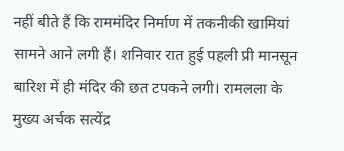नहीं बीते हैं कि राममंदिर निर्माण में तकनीकी खामियां सामने आने लगी हैं। शनिवार रात हुई पहली प्री मानसून बारिश में ही मंदिर की छत टपकने लगी। रामलला के मुख्य अर्चक सत्येंद्र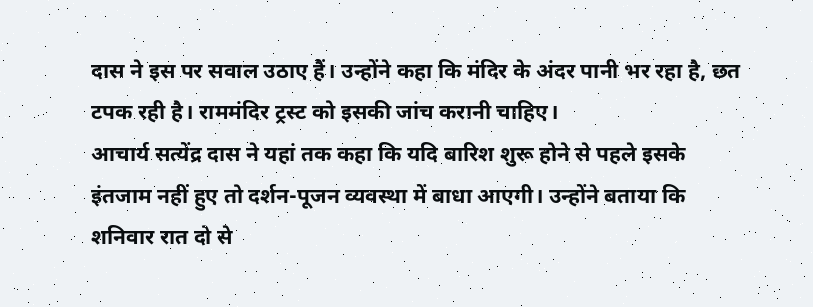दास ने इस पर सवाल उठाए हैं। उन्होंने कहा कि मंदिर के अंदर पानी भर रहा है, छत टपक रही है। राममंदिर ट्रस्ट को इसकी जांच करानी चाहिए।
आचार्य सत्येंद्र दास ने यहां तक कहा कि यदि बारिश शुरू होने से पहले इसके इंतजाम नहीं हुए तो दर्शन-पूजन व्यवस्था में बाधा आएगी। उन्होंने बताया कि शनिवार रात दो से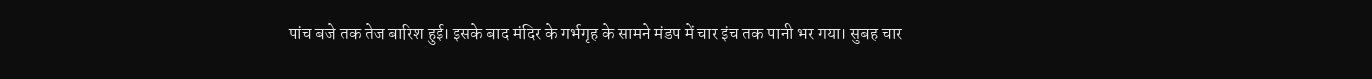पांच बजे तक तेज बारिश हुई। इसके बाद मंदिर के गर्भगृह के सामने मंडप में चार इंच तक पानी भर गया। सुबह चार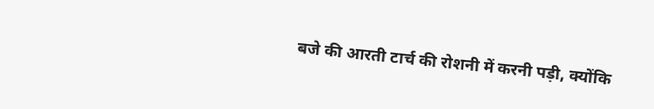बजे की आरती टार्च की रोशनी में करनी पड़ी, क्योंकि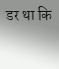डर था कि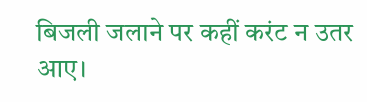बिजली जलाने पर कहीं करंट न उतर आए।